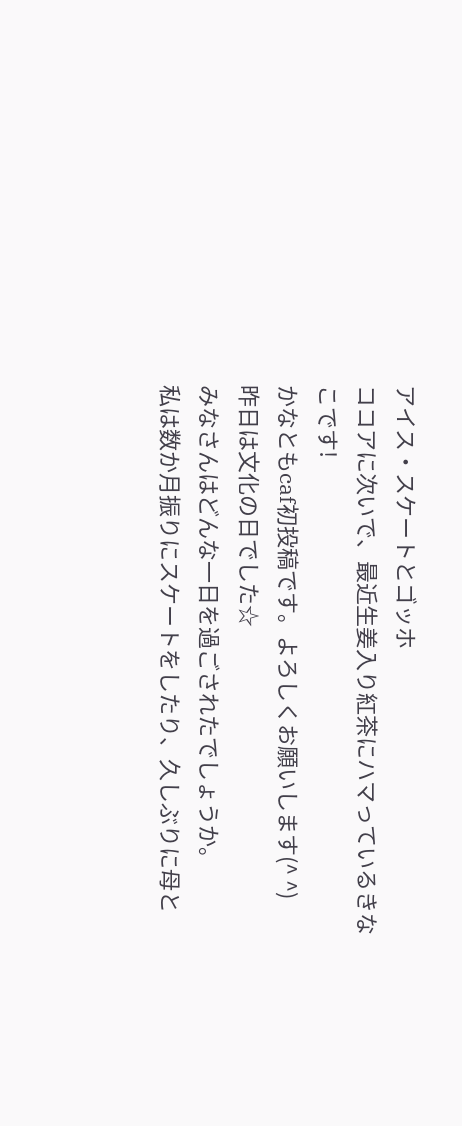アイス・スケートとゴッホ
ココアに次いで、最近生姜入り紅茶にハマっているきなこです!
かなともcaf初投稿です。よろしくお願いします(^ ^)
昨日は文化の日でした☆
みなさんはどんな一日を過ごされたでしょうか。
私は数か月振りにスケートをしたり、久しぶりに母と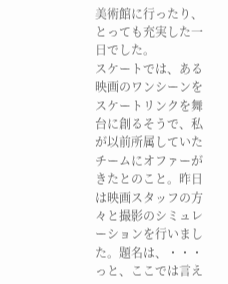美術館に行ったり、とっても充実した一日でした。
スケートでは、ある映画のワンシーンをスケートリンクを舞台に創るそうで、私が以前所属していたチームにオファーがきたとのこと。昨日は映画スタッフの方々と撮影のシミュレーションを行いました。題名は、・・・っと、ここでは言え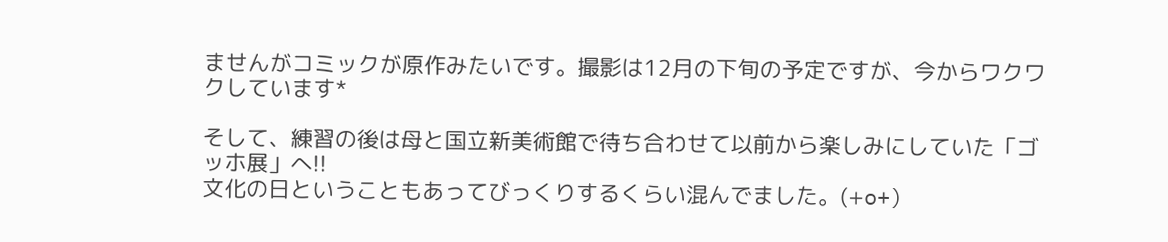ませんがコミックが原作みたいです。撮影は12月の下旬の予定ですが、今からワクワクしています*

そして、練習の後は母と国立新美術館で待ち合わせて以前から楽しみにしていた「ゴッホ展」へ!!
文化の日ということもあってびっくりするくらい混んでました。(+o+)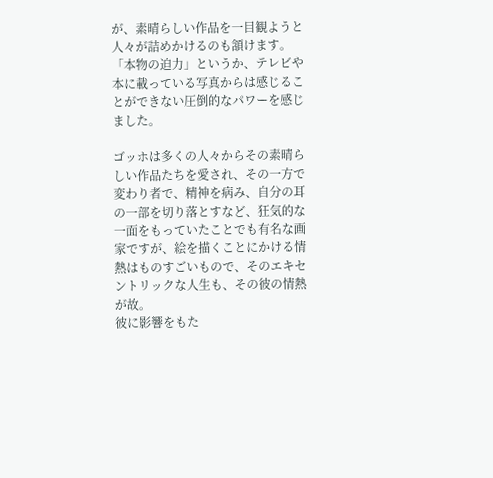が、素晴らしい作品を一目観ようと人々が詰めかけるのも頷けます。
「本物の迫力」というか、テレビや本に載っている写真からは感じることができない圧倒的なパワーを感じました。

ゴッホは多くの人々からその素晴らしい作品たちを愛され、その一方で変わり者で、精神を病み、自分の耳の一部を切り落とすなど、狂気的な一面をもっていたことでも有名な画家ですが、絵を描くことにかける情熱はものすごいもので、そのエキセントリックな人生も、その彼の情熱が故。
彼に影響をもた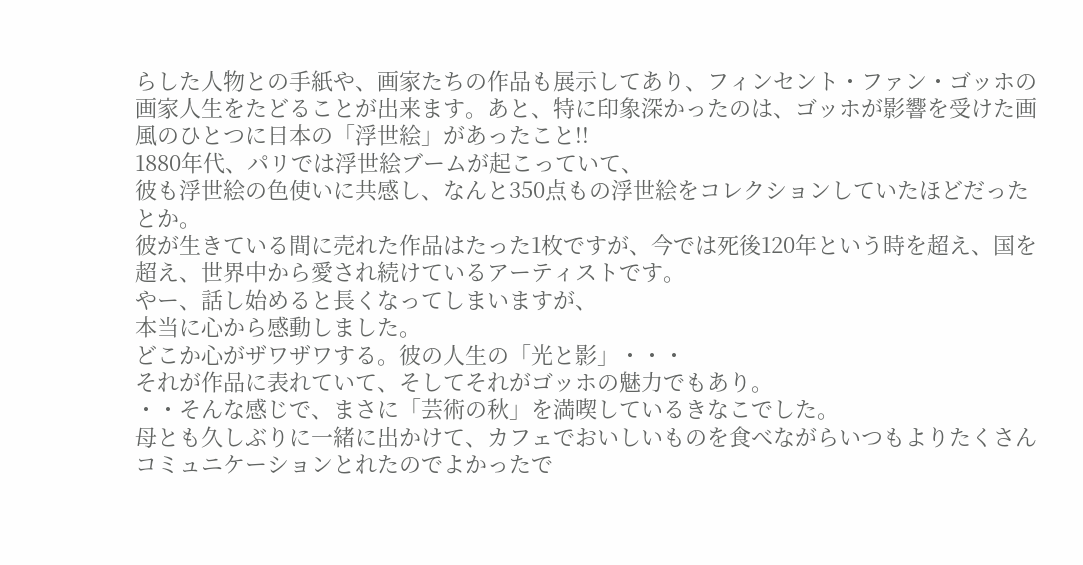らした人物との手紙や、画家たちの作品も展示してあり、フィンセント・ファン・ゴッホの画家人生をたどることが出来ます。あと、特に印象深かったのは、ゴッホが影響を受けた画風のひとつに日本の「浮世絵」があったこと!!
1880年代、パリでは浮世絵ブームが起こっていて、
彼も浮世絵の色使いに共感し、なんと350点もの浮世絵をコレクションしていたほどだったとか。
彼が生きている間に売れた作品はたった1枚ですが、今では死後120年という時を超え、国を超え、世界中から愛され続けているアーティストです。
やー、話し始めると長くなってしまいますが、
本当に心から感動しました。
どこか心がザワザワする。彼の人生の「光と影」・・・
それが作品に表れていて、そしてそれがゴッホの魅力でもあり。
・・そんな感じで、まさに「芸術の秋」を満喫しているきなこでした。
母とも久しぶりに一緒に出かけて、カフェでおいしいものを食べながらいつもよりたくさんコミュニケーションとれたのでよかったで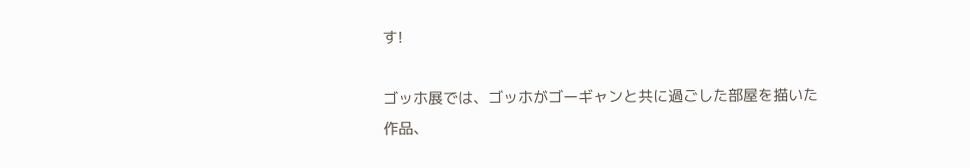す!

ゴッホ展では、ゴッホがゴーギャンと共に過ごした部屋を描いた作品、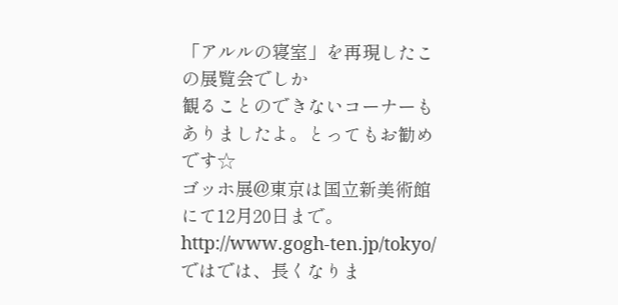「アルルの寝室」を再現したこの展覧会でしか
観ることのできないコーナーもありましたよ。とってもお勧めです☆
ゴッホ展@東京は国立新美術館にて12月20日まで。
http://www.gogh-ten.jp/tokyo/
ではでは、長くなりま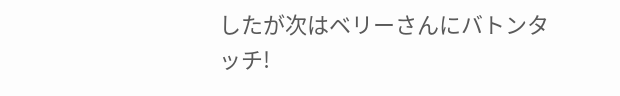したが次はベリーさんにバトンタッチ!